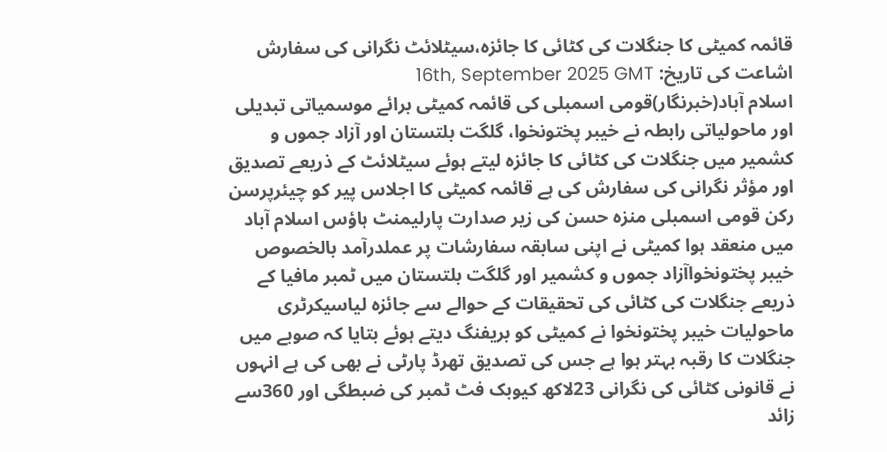قائمہ کمیٹی کا جنگلات کی کٹائی کا جائزہ،سیٹلائٹ نگرانی کی سفارش
اشاعت کی تاریخ: 16th, September 2025 GMT
اسلام آباد(خبرنگار)قومی اسمبلی کی قائمہ کمیٹی برائے موسمیاتی تبدیلی اور ماحولیاتی رابطہ نے خیبر پختونخوا، گلگت بلتستان اور آزاد جموں و کشمیر میں جنگلات کی کٹائی کا جائزہ لیتے ہوئے سیٹلائٹ کے ذریعے تصدیق اور مؤثر نگرانی کی سفارش کی ہے قائمہ کمیٹی کا اجلاس پیر کو چیئرپرسن رکن قومی اسمبلی منزہ حسن کی زیر صدارت پارلیمنٹ ہاؤس اسلام آباد میں منعقد ہوا کمیٹی نے اپنی سابقہ سفارشات پر عملدرآمد بالخصوص خیبر پختونخواآزاد جموں و کشمیر اور گلگت بلتستان میں ٹمبر مافیا کے ذریعے جنگلات کی کٹائی کی تحقیقات کے حوالے سے جائزہ لیاسیکرٹری ماحولیات خیبر پختونخوا نے کمیٹی کو بریفنگ دیتے ہوئے بتایا کہ صوبے میں جنگلات کا رقبہ بہتر ہوا ہے جس کی تصدیق تھرڈ پارٹی نے بھی کی ہے انہوں نے قانونی کٹائی کی نگرانی 23لاکھ کیوبک فٹ ٹمبر کی ضبطگی اور 360سے زائد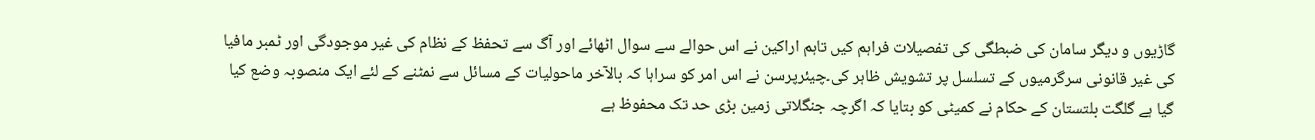گاڑیوں و دیگر سامان کی ضبطگی کی تفصیلات فراہم کیں تاہم اراکین نے اس حوالے سے سوال اٹھائے اور آگ سے تحفظ کے نظام کی غیر موجودگی اور ٹمبر مافیا کی غیر قانونی سرگرمیوں کے تسلسل پر تشویش ظاہر کی۔چیئرپرسن نے اس امر کو سراہا کہ بالآخر ماحولیات کے مسائل سے نمٹنے کے لئے ایک منصوبہ وضع کیا گیا ہے گلگت بلتستان کے حکام نے کمیٹی کو بتایا کہ اگرچہ جنگلاتی زمین بڑی حد تک محفوظ ہے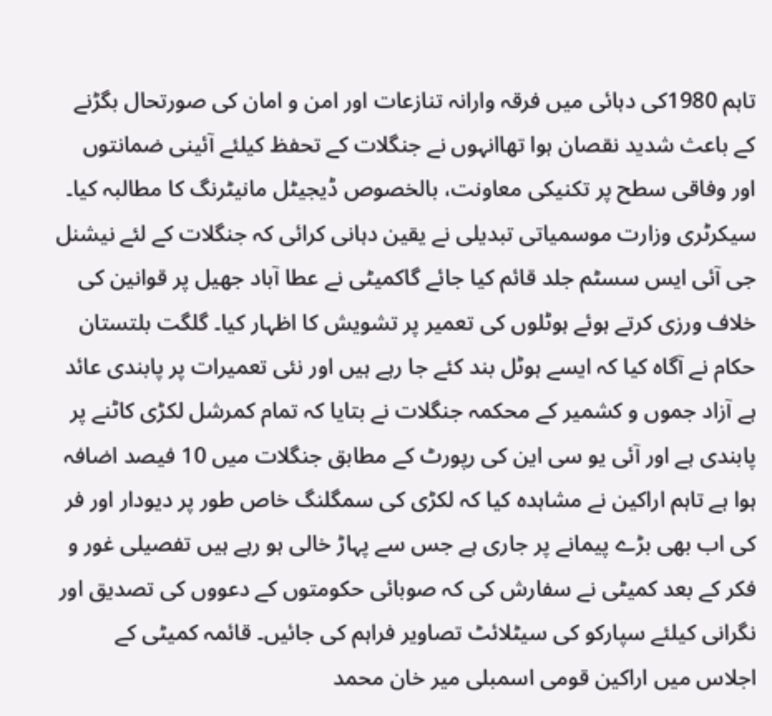تاہم 1980کی دہائی میں فرقہ وارانہ تنازعات اور امن و امان کی صورتحال بگڑنے کے باعث شدید نقصان ہوا تھاانہوں نے جنگلات کے تحفظ کیلئے آئینی ضمانتوں اور وفاقی سطح پر تکنیکی معاونت، بالخصوص ڈیجیٹل مانیٹرنگ کا مطالبہ کیا۔ سیکرٹری وزارت موسمیاتی تبدیلی نے یقین دہانی کرائی کہ جنگلات کے لئے نیشنل جی آئی ایس سسٹم جلد قائم کیا جائے گاکمیٹی نے عطا آباد جھیل پر قوانین کی خلاف ورزی کرتے ہوئے ہوٹلوں کی تعمیر پر تشویش کا اظہار کیا۔ گلگت بلتستان حکام نے آگاہ کیا کہ ایسے ہوٹل بند کئے جا رہے ہیں اور نئی تعمیرات پر پابندی عائد ہے آزاد جموں و کشمیر کے محکمہ جنگلات نے بتایا کہ تمام کمرشل لکڑی کاٹنے پر پابندی ہے اور آئی یو سی این کی رپورٹ کے مطابق جنگلات میں 10 فیصد اضافہ ہوا ہے تاہم اراکین نے مشاہدہ کیا کہ لکڑی کی سمگلنگ خاص طور پر دیودار اور فر کی اب بھی بڑے پیمانے پر جاری ہے جس سے پہاڑ خالی ہو رہے ہیں تفصیلی غور و فکر کے بعد کمیٹی نے سفارش کی کہ صوبائی حکومتوں کے دعووں کی تصدیق اور نگرانی کیلئے سپارکو کی سیٹلائٹ تصاویر فراہم کی جائیں۔ قائمہ کمیٹی کے اجلاس میں اراکین قومی اسمبلی میر خان محمد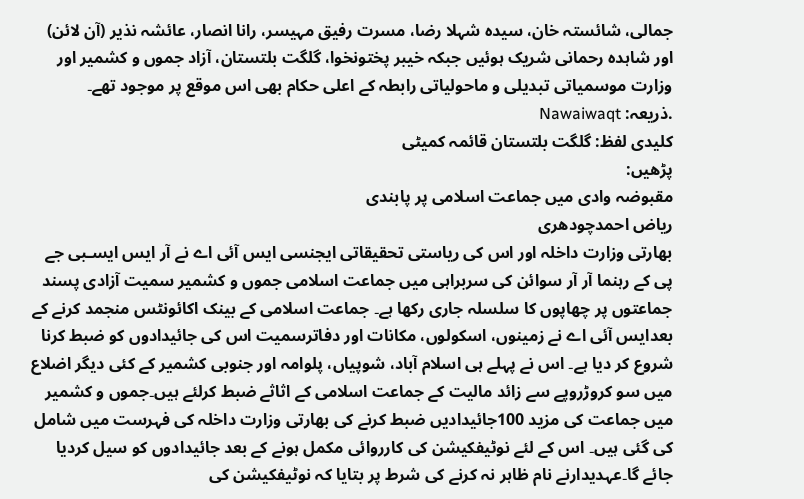جمالی، شائستہ خان، سیدہ شہلا رضا، مسرت رفیق مہیسر، رانا انصار، عائشہ نذیر (آن لائن) اور شاہدہ رحمانی شریک ہوئیں جبکہ خیبر پختونخوا، گلگت بلتستان، آزاد جموں و کشمیر اور وزارت موسمیاتی تبدیلی و ماحولیاتی رابطہ کے اعلی حکام بھی اس موقع پر موجود تھے۔
.ذریعہ: Nawaiwaqt
کلیدی لفظ: گلگت بلتستان قائمہ کمیٹی
پڑھیں:
مقبوضہ وادی میں جماعت اسلامی پر پابندی
ریاض احمدچودھری
بھارتی وزارت داخلہ اور اس کی ریاستی تحقیقاتی ایجنسی ایس آئی اے نے آر ایس ایسـبی جے پی کے رہنما آر آر سوائن کی سربراہی میں جماعت اسلامی جموں و کشمیر سمیت آزادی پسند جماعتوں پر چھاپوں کا سلسلہ جاری رکھا ہے۔ جماعت اسلامی کے بینک اکائونٹس منجمد کرنے کے بعدایس آئی اے نے زمینوں، اسکولوں، مکانات اور دفاترسمیت اس کی جائیدادوں کو ضبط کرنا شروع کر دیا ہے۔ اس نے پہلے ہی اسلام آباد، شوپیاں، پلوامہ اور جنوبی کشمیر کے کئی دیگر اضلاع میں سو کروڑروپے سے زائد مالیت کے جماعت اسلامی کے اثاثے ضبط کرلئے ہیں۔جموں و کشمیر میں جماعت کی مزید 100جائیدادیں ضبط کرنے کی بھارتی وزارت داخلہ کی فہرست میں شامل کی گئی ہیں۔ اس کے لئے نوٹیفکیشن کی کارروائی مکمل ہونے کے بعد جائیدادوں کو سیل کردیا جائے گا۔عہدیدارنے نام ظاہر نہ کرنے کی شرط پر بتایا کہ نوٹیفکیشن کی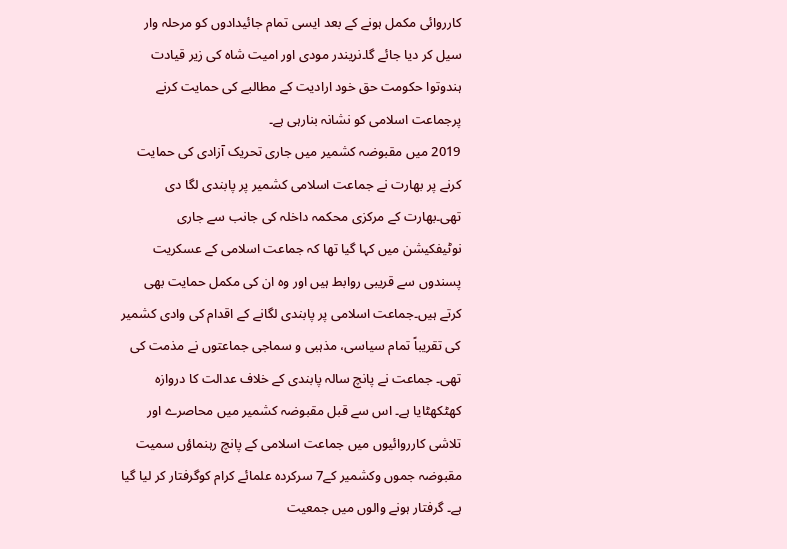کارروائی مکمل ہونے کے بعد ایسی تمام جائیدادوں کو مرحلہ وار سیل کر دیا جائے گا۔نریندر مودی اور امیت شاہ کی زیر قیادت ہندوتوا حکومت حق خود ارادیت کے مطالبے کی حمایت کرنے پرجماعت اسلامی کو نشانہ بنارہی ہے۔
2019 میں مقبوضہ کشمیر میں جاری تحریک آزادی کی حمایت کرنے پر بھارت نے جماعت اسلامی کشمیر پر پابندی لگا دی تھی۔بھارت کے مرکزی محکمہ داخلہ کی جانب سے جاری نوٹیفکیشن میں کہا گیا تھا کہ جماعت اسلامی کے عسکریت پسندوں سے قریبی روابط ہیں اور وہ ان کی مکمل حمایت بھی کرتے ہیں۔جماعت اسلامی پر پابندی لگانے کے اقدام کی وادی کشمیر کی تقریباً تمام سیاسی، مذہبی و سماجی جماعتوں نے مذمت کی تھی۔ جماعت نے پانچ سالہ پابندی کے خلاف عدالت کا دروازہ کھٹکھٹایا ہے۔ اس سے قبل مقبوضہ کشمیر میں محاصرے اور تلاشی کارروائیوں میں جماعت اسلامی کے پانچ رہنماؤں سمیت مقبوضہ جموں وکشمیر کے7 سرکردہ علمائے کرام کوگرفتار کر لیا گیا ہے۔ گرفتار ہونے والوں میں جمعیت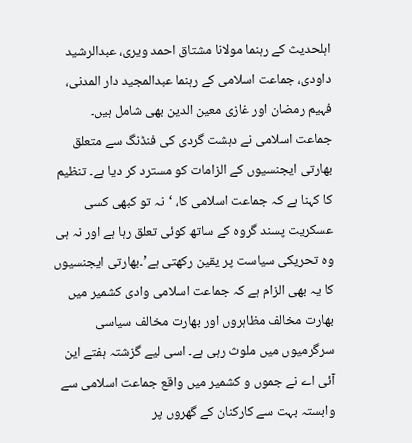اہلحدیث کے رہنما مولانا مشتاق احمد ویری، عبدالرشید داودی، جماعت اسلامی کے رہنما عبدالمجید دار المدنی، فہیم رمضان اور غازی معین الدین بھی شامل ہیں۔
جماعت اسلامی نے دہشت گردی کی فنڈنگ سے متعلق بھارتی ایجنسیوں کے الزامات کو مسترد کر دیا ہے۔ تنظیم کا کہنا ہے کہ جماعت اسلامی کا، ‘نہ تو کبھی کسی عسکریت پسند گروہ کے ساتھ کوئی تعلق رہا ہے اور نہ ہی وہ تحریکی سیاست پر یقین رکھتی ہے’۔بھارتی ایجنسیوں کا یہ بھی الزام ہے کہ جماعت اسلامی وادی کشمیر میں بھارت مخالف مظاہروں اور بھارت مخالف سیاسی سرگرمیوں میں ملوث رہی ہے۔ اسی لیے گزشتہ ہفتے این آئی اے نے جموں و کشمیر میں واقع جماعت اسلامی سے وابستہ بہت سے کارکنان کے گھروں پر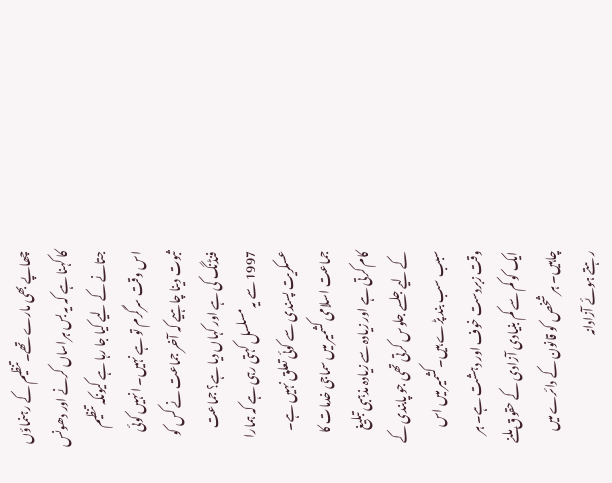چھاپے بھی مارے تھے۔تنظیم کے رہنماؤں کا کہنا ہے کہ یہ بس ہراساں کرنے اور دھونس جتانے کے لیے کیا جا رہا ہے کیونکہ تنظیم اس وقت سرگرم تو ہے نہیں۔ انہیں کوئی ثبوت دینا چاہیے کہ آخر جماعت نے کس کو فنڈنگ کی ہے اور کہاں دیا ہے؟ جماعت 1997 سے یہ مسلسل کہتی رہی ہے کہ ہمارا عسکریت پسندی سے کوئی تعلق نہیں ہے۔ جماعت اسلامی کشمیر میں سماجی خدمات کا کام کرتی ہے اور زیادہ سے زیادہ مذہبی تبلیغ کے لیے جلسے جلوس کرتی تھی جو پابندی کے سبب سب بند پڑے ہیں۔کشمیر میں اس وقت زبردست خوف اور دہشت ہے۔ ہر ایک کو کم سے کم بنیادی آزادی کے حقوق ملنے چاہیں۔ ہر شخص کو قانون کے دائرے میں رہتے ہوئے آزادانہ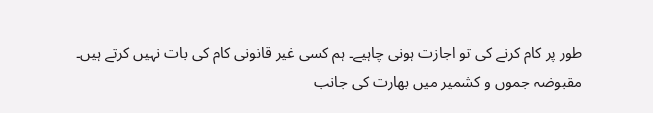طور پر کام کرنے کی تو اجازت ہونی چاہیے۔ ہم کسی غیر قانونی کام کی بات نہیں کرتے ہیں۔
مقبوضہ جموں و کشمیر میں بھارت کی جانب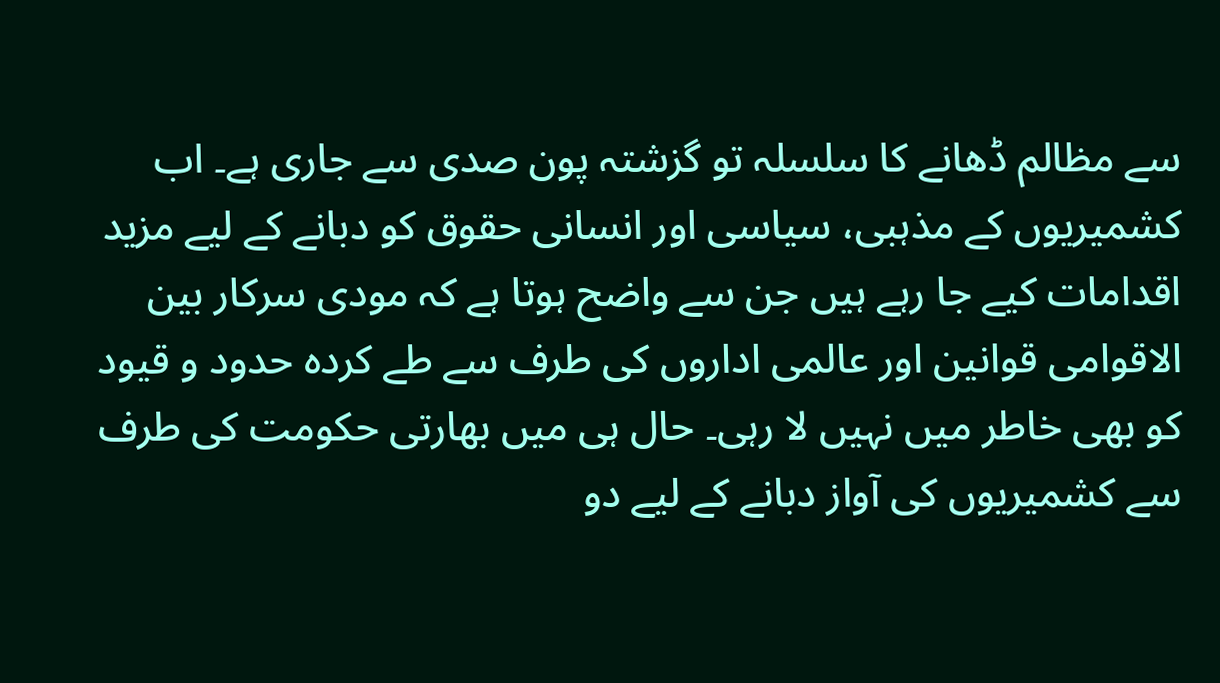سے مظالم ڈھانے کا سلسلہ تو گزشتہ پون صدی سے جاری ہے۔ اب کشمیریوں کے مذہبی، سیاسی اور انسانی حقوق کو دبانے کے لیے مزید اقدامات کیے جا رہے ہیں جن سے واضح ہوتا ہے کہ مودی سرکار بین الاقوامی قوانین اور عالمی اداروں کی طرف سے طے کردہ حدود و قیود کو بھی خاطر میں نہیں لا رہی۔ حال ہی میں بھارتی حکومت کی طرف سے کشمیریوں کی آواز دبانے کے لیے دو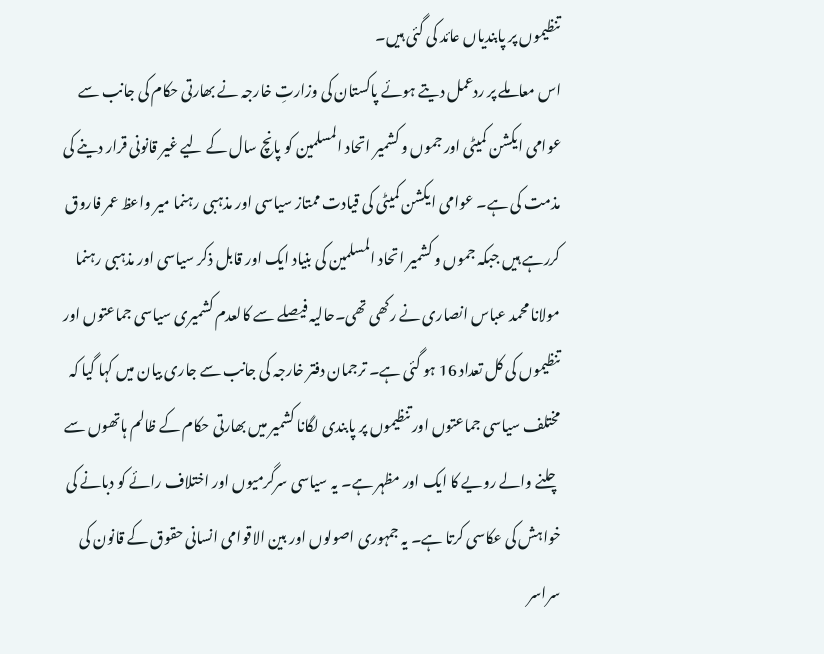تنظیموں پر پابندیاں عائد کی گئی ہیں۔
اس معاملے پر ردعمل دیتے ہوئے پاکستان کی وزارتِ خارجہ نے بھارتی حکام کی جانب سے عوامی ایکشن کمیٹی اور جموں و کشمیر اتحاد المسلمین کو پانچ سال کے لیے غیر قانونی قرار دینے کی مذمت کی ہے۔ عوامی ایکشن کمیٹی کی قیادت ممتاز سیاسی اور مذہبی رہنما میر واعظ عمر فاروق کررہے ہیں جبکہ جموں و کشمیر اتحاد المسلمین کی بنیاد ایک اور قابل ذکر سیاسی اور مذہبی رہنما مولانا محمد عباس انصاری نے رکھی تھی۔حالیہ فیصلے سے کالعدم کشمیری سیاسی جماعتوں اور تنظیموں کی کل تعداد 16 ہو گئی ہے۔ ترجمان دفتر خارجہ کی جانب سے جاری بیان میں کہا گیا کہ مختلف سیاسی جماعتوں اور تنظیموں پر پابندی لگانا کشمیر میں بھارتی حکام کے ظالم ہاتھوں سے چلنے والے رویے کا ایک اور مظہر ہے۔ یہ سیاسی سرگرمیوں اور اختلاف رائے کو دبانے کی خواہش کی عکاسی کرتا ہے۔ یہ جمہوری اصولوں اور بین الاقوامی انسانی حقوق کے قانون کی سراسر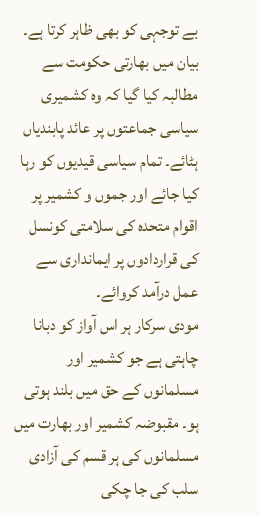بے توجہی کو بھی ظاہر کرتا ہے۔ بیان میں بھارتی حکومت سے مطالبہ کیا گیا کہ وہ کشمیری سیاسی جماعتوں پر عائد پابندیاں ہٹائے۔ تمام سیاسی قیدیوں کو رہا کیا جائے اور جموں و کشمیر پر اقوام متحدہ کی سلامتی کونسل کی قراردادوں پر ایمانداری سے عمل درآمد کروائے۔
مودی سرکار ہر اس آواز کو دبانا چاہتی ہے جو کشمیر اور مسلمانوں کے حق میں بلند ہوتی ہو۔ مقبوضہ کشمیر اور بھارت میں مسلمانوں کی ہر قسم کی آزادی سلب کی جا چکی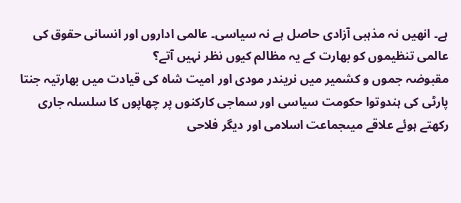ہے۔ انھیں نہ مذہبی آزادی حاصل ہے نہ سیاسی۔ عالمی اداروں اور انسانی حقوق کی عالمی تنظیموں کو بھارت کے یہ مظالم کیوں نظر نہیں آتے؟
مقبوضہ جموں و کشمیر میں نریندر مودی اور امیت شاہ کی قیادت میں بھارتیہ جنتا پارٹی کی ہندوتوا حکومت سیاسی اور سماجی کارکنوں پر چھاپوں کا سلسلہ جاری رکھتے ہوئے علاقے میںجماعت اسلامی اور دیگر فلاحی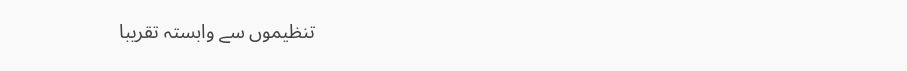تنظیموں سے وابستہ تقریبا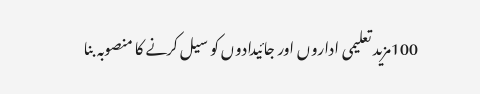100مزید تعلیمی اداروں اور جائیدادوں کو سیل کرنے کا منصوبہ بنا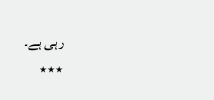رہی ہے۔
٭٭٭